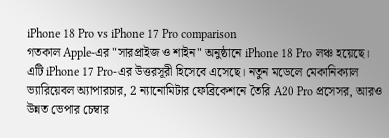iPhone 18 Pro vs iPhone 17 Pro comparison
গতকাল Apple-এর "সারপ্রাইজ ও শাইন" অনুষ্ঠানে iPhone 18 Pro লঞ্চ হয়েছে। এটি iPhone 17 Pro-এর উত্তরসূরী হিসেবে এসেছে। নতুন মডেলে মেকানিক্যাল ভ্যারিয়েবল অ্যাপারচার, 2 ন্যানোমিটার ফেব্রিকেশনে তৈরি A20 Pro প্রসেসর, আরও উন্নত ভেপার চেম্বার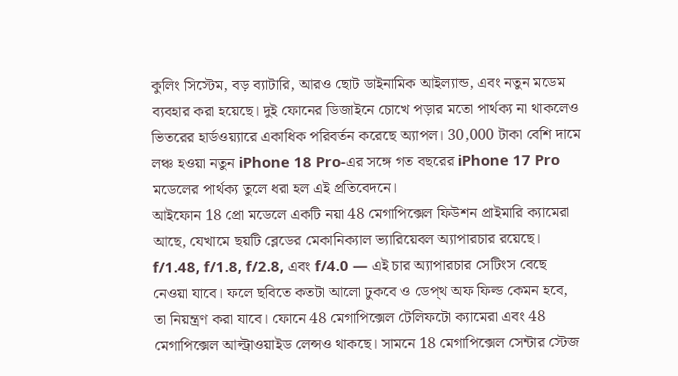কুলিং সিস্টেম, বড় ব্যাটারি, আরও ছোট ডাইনামিক আইল্যান্ড, এবং নতুন মডেম ব্যবহার করা হয়েছে। দুই ফোনের ডিজাইনে চোখে পড়ার মতো পার্থক্য না থাকলেও ভিতরের হার্ডওয়্যারে একাধিক পরিবর্তন করেছে অ্যাপল। 30,000 টাকা বেশি দামে লঞ্চ হওয়া নতুন iPhone 18 Pro-এর সঙ্গে গত বছরের iPhone 17 Pro মডেলের পার্থক্য তুলে ধরা হল এই প্রতিবেদনে।
আইফোন 18 প্রো মডেলে একটি নয়া 48 মেগাপিক্সেল ফিউশন প্রাইমারি ক্যামেরা আছে, যেখামে ছয়টি ব্লেডের মেকানিক্যাল ভ্যারিয়েবল অ্যাপারচার রয়েছে। f/1.48, f/1.8, f/2.8, এবং f/4.0 — এই চার অ্যাপারচার সেটিংস বেছে নেওয়া যাবে। ফলে ছবিতে কতটা আলো ঢুকবে ও ডেপ্থ অফ ফিল্ড কেমন হবে, তা নিয়ন্ত্রণ করা যাবে। ফোনে 48 মেগাপিক্সেল টেলিফটো ক্যামেরা এবং 48 মেগাপিক্সেল আল্ট্রাওয়াইড লেন্সও থাকছে। সামনে 18 মেগাপিক্সেল সেন্টার স্টেজ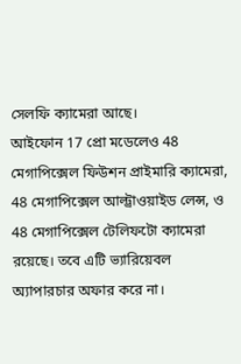সেলফি ক্যামেরা আছে।
আইফোন 17 প্রো মডেলেও 48 মেগাপিক্সেল ফিউশন প্রাইমারি ক্যামেরা, 48 মেগাপিক্সেল আল্ট্রাওয়াইড লেন্স, ও 48 মেগাপিক্সেল টেলিফটো ক্যামেরা রয়েছে। তবে এটি ভ্যারিয়েবল অ্যাপারচার অফার করে না।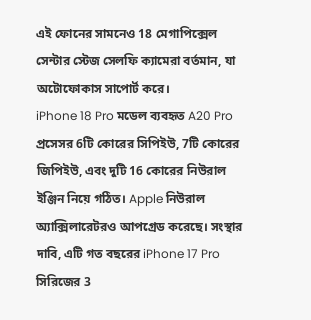এই ফোনের সামনেও 18 মেগাপিক্সেল সেন্টার স্টেজ সেলফি ক্যামেরা বর্তমান, যা অটোফোকাস সাপোর্ট করে।
iPhone 18 Pro মডেল ব্যবহৃত A20 Pro প্রসেসর 6টি কোরের সিপিইউ, 7টি কোরের জিপিইউ, এবং দুটি 16 কোরের নিউরাল ইঞ্জিন নিয়ে গঠিত। Apple নিউরাল অ্যাক্সিলারেটরও আপগ্রেড করেছে। সংস্থার দাবি, এটি গত বছরের iPhone 17 Pro সিরিজের 3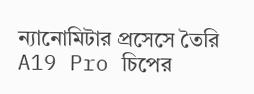ন্যানোমিটার প্রসেসে তৈরি A19 Pro চিপের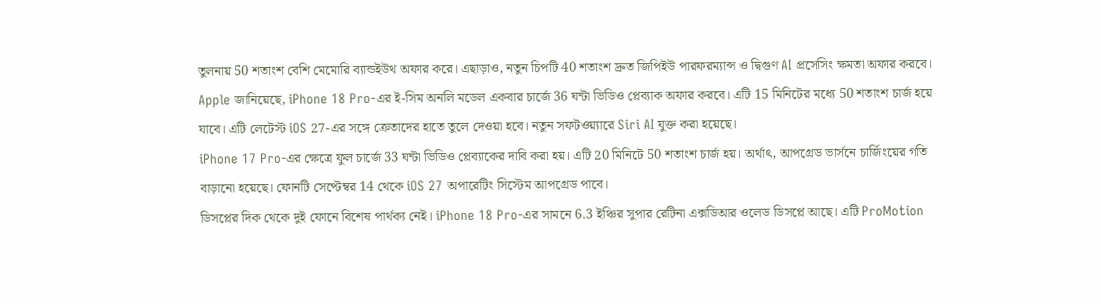তুলনায় 50 শতাংশ বেশি মেমোরি ব্যান্ডইউথ অফার করে। এছাড়াও, নতুন চিপটি 40 শতাংশ দ্রুত জিপিইউ পারফরম্যান্স ও দ্বিগুণ AI প্রসেসিং ক্ষমতা অফার করবে।
Apple জানিয়েছে, iPhone 18 Pro-এর ই-সিম অনলি মডেল একবার চার্জে 36 ঘন্টা ভিডিও প্লেব্যাক অফার করবে। এটি 15 মিনিটের মধ্যে 50 শতাংশ চার্জ হয়ে যাবে। এটি লেটেস্ট iOS 27-এর সঙ্গে ক্রেতাদের হাতে তুলে দেওয়া হবে। নতুন সফটওয়্যারে Siri AI যুক্ত করা হয়েছে।
iPhone 17 Pro-এর ক্ষেত্রে ফুল চার্জে 33 ঘন্টা ভিডিও প্লেব্যাকের দাবি করা হয়। এটি 20 মিনিটে 50 শতাংশ চার্জ হয়। অর্থাৎ, আপগ্রেড ভার্সনে চার্জিংয়ের গতি বাড়ানো হয়েছে। ফোনটি সেপ্টেম্বর 14 থেকে iOS 27 অপারেটিং সিস্টেম আপগ্রেড পাবে।
ডিসপ্লের দিক থেকে দুই ফোনে বিশেষ পার্থক্য নেই। iPhone 18 Pro-এর সামনে 6.3 ইঞ্চির সুপার রেটিনা এক্সডিআর ওলেড ডিসপ্লে আছে। এটি ProMotion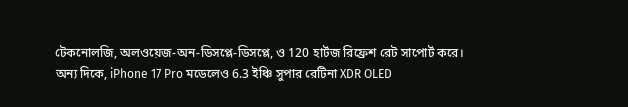টেকনোলজি, অলওয়েজ-অন-ডিসপ্লে-ডিসপ্লে, ও 120 হার্টজ রিফ্রেশ রেট সাপোর্ট করে।
অন্য দিকে, iPhone 17 Pro মডেলেও 6.3 ইঞ্চি সুপার রেটিনা XDR OLED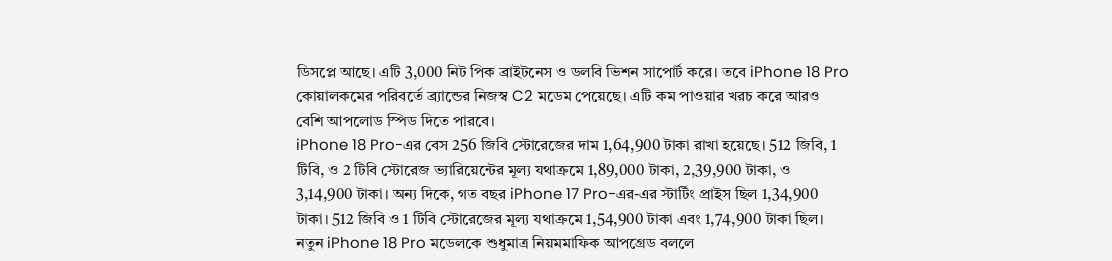ডিসপ্লে আছে। এটি 3,000 নিট পিক ব্রাইটনেস ও ডলবি ভিশন সাপোর্ট করে। তবে iPhone 18 Pro কোয়ালকমের পরিবর্তে ব্র্যান্ডের নিজস্ব C2 মডেম পেয়েছে। এটি কম পাওয়ার খরচ করে আরও বেশি আপলোড স্পিড দিতে পারবে।
iPhone 18 Pro-এর বেস 256 জিবি স্টোরেজের দাম 1,64,900 টাকা রাখা হয়েছে। 512 জিবি, 1 টিবি, ও 2 টিবি স্টোরেজ ভ্যারিয়েন্টের মূল্য যথাক্রমে 1,89,000 টাকা, 2,39,900 টাকা, ও 3,14,900 টাকা। অন্য দিকে, গত বছর iPhone 17 Pro-এর-এর স্টার্টিং প্রাইস ছিল 1,34,900 টাকা। 512 জিবি ও 1 টিবি স্টোরেজের মূল্য যথাক্রমে 1,54,900 টাকা এবং 1,74,900 টাকা ছিল।
নতুন iPhone 18 Pro মডেলকে শুধুমাত্র নিয়মমাফিক আপগ্রেড বললে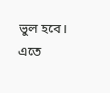ভুল হবে। এতে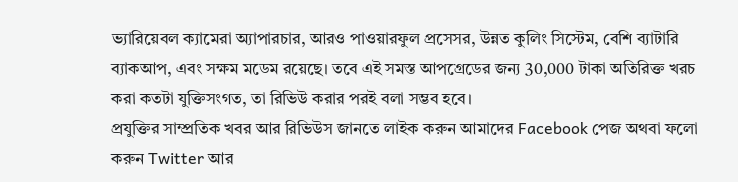ভ্যারিয়েবল ক্যামেরা অ্যাপারচার, আরও পাওয়ারফুল প্রসেসর, উন্নত কুলিং সিস্টেম, বেশি ব্যাটারি ব্যাকআপ, এবং সক্ষম মডেম রয়েছে। তবে এই সমস্ত আপগ্রেডের জন্য 30,000 টাকা অতিরিক্ত খরচ করা কতটা যুক্তিসংগত, তা রিভিউ করার পরই বলা সম্ভব হবে।
প্রযুক্তির সাম্প্রতিক খবর আর রিভিউস জানতে লাইক করুন আমাদের Facebook পেজ অথবা ফলো করুন Twitter আর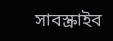সাবস্ক্রাইব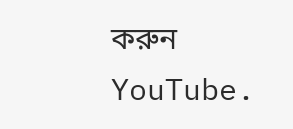করুন YouTube.